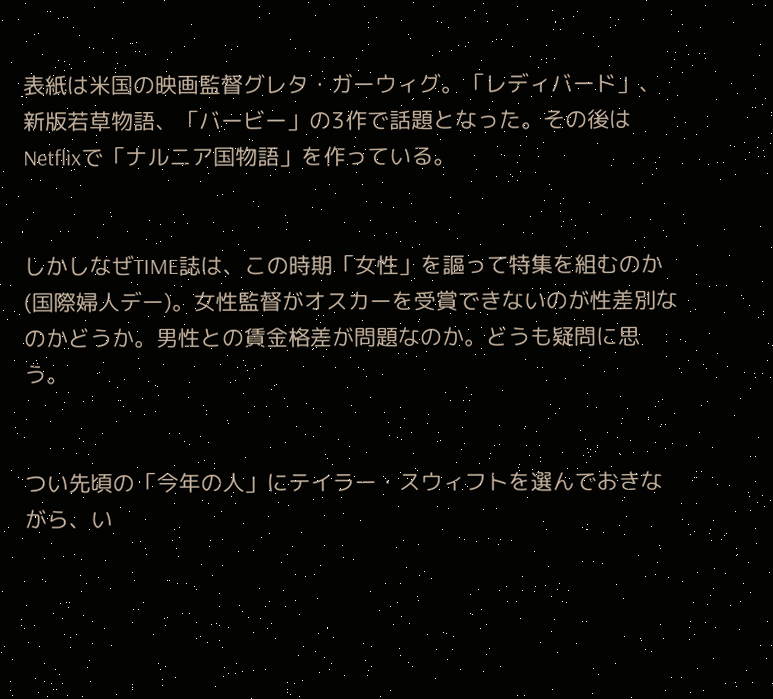表紙は米国の映画監督グレタ・ガーウィグ。「レディバード」、新版若草物語、「バービー」の3作で話題となった。その後はNetflixで「ナルニア国物語」を作っている。


しかしなぜTIME誌は、この時期「女性」を謳って特集を組むのか(国際婦人デー)。女性監督がオスカーを受賞できないのが性差別なのかどうか。男性との賃金格差が問題なのか。どうも疑問に思う。


つい先頃の「今年の人」にテイラー・スウィフトを選んでおきながら、い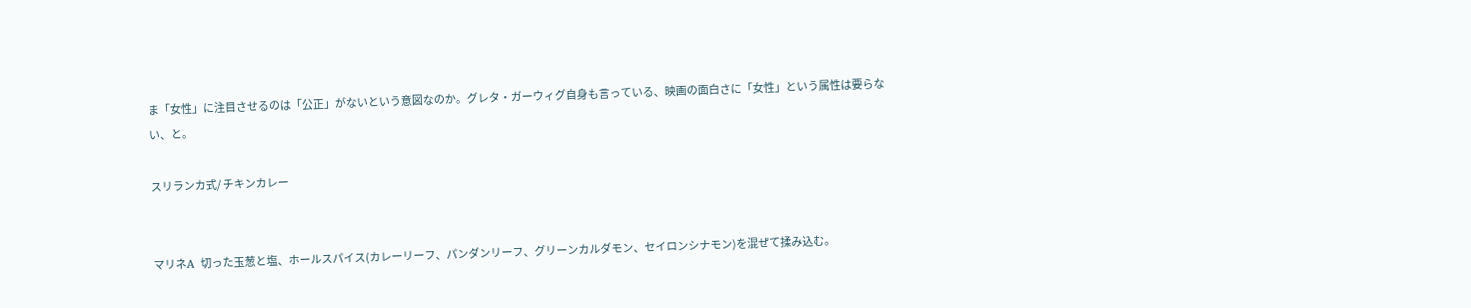ま「女性」に注目させるのは「公正」がないという意図なのか。グレタ・ガーウィグ自身も言っている、映画の面白さに「女性」という属性は要らない、と。

スリランカ式/ チキンカレー


マリネA  切った玉葱と塩、ホールスパイス(カレーリーフ、パンダンリーフ、グリーンカルダモン、セイロンシナモン)を混ぜて揉み込む。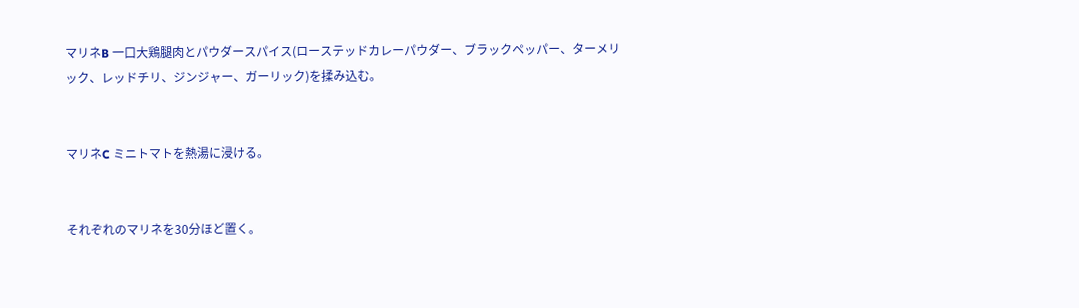マリネB 一口大鶏腿肉とパウダースパイス(ローステッドカレーパウダー、ブラックペッパー、ターメリック、レッドチリ、ジンジャー、ガーリック)を揉み込む。


マリネC ミニトマトを熱湯に浸ける。


それぞれのマリネを30分ほど置く。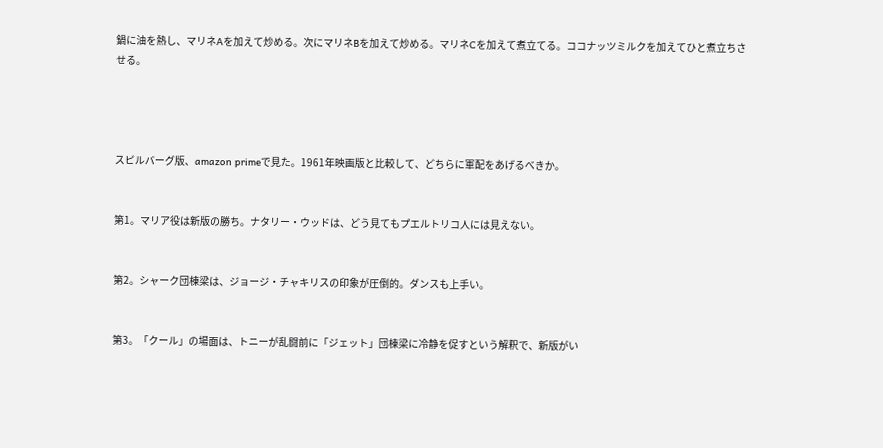鍋に油を熱し、マリネAを加えて炒める。次にマリネBを加えて炒める。マリネCを加えて煮立てる。ココナッツミルクを加えてひと煮立ちさせる。




スピルバーグ版、amazon primeで見た。1961年映画版と比較して、どちらに軍配をあげるべきか。


第1。マリア役は新版の勝ち。ナタリー・ウッドは、どう見てもプエルトリコ人には見えない。


第2。シャーク団棟梁は、ジョージ・チャキリスの印象が圧倒的。ダンスも上手い。


第3。「クール」の場面は、トニーが乱闘前に「ジェット」団棟梁に冷静を促すという解釈で、新版がい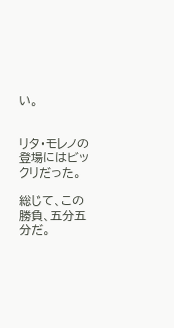い。


リタ・モレノの登場にはビックリだった。

総じて、この勝負、五分五分だ。